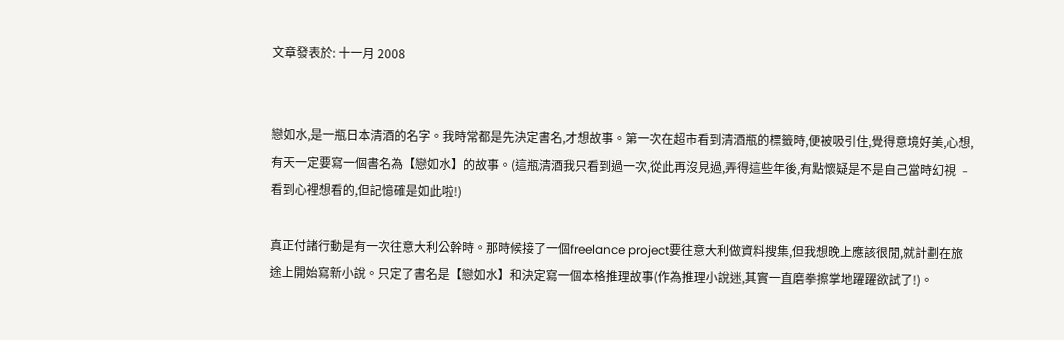文章發表於: 十一月 2008


戀如水,是一瓶日本清酒的名字。我時常都是先決定書名,才想故事。第一次在超市看到清酒瓶的標籤時,便被吸引住,覺得意境好美,心想,有天一定要寫一個書名為【戀如水】的故事。(這瓶清酒我只看到過一次,從此再沒見過,弄得這些年後,有點懷疑是不是自己當時幻視 ﹣看到心裡想看的,但記憶確是如此啦!)

真正付諸行動是有一次往意大利公幹時。那時候接了一個freelance project要往意大利做資料搜集,但我想晚上應該很閒,就計劃在旅途上開始寫新小說。只定了書名是【戀如水】和決定寫一個本格推理故事(作為推理小說迷,其實一直磨拳擦掌地躍躍欲試了!)。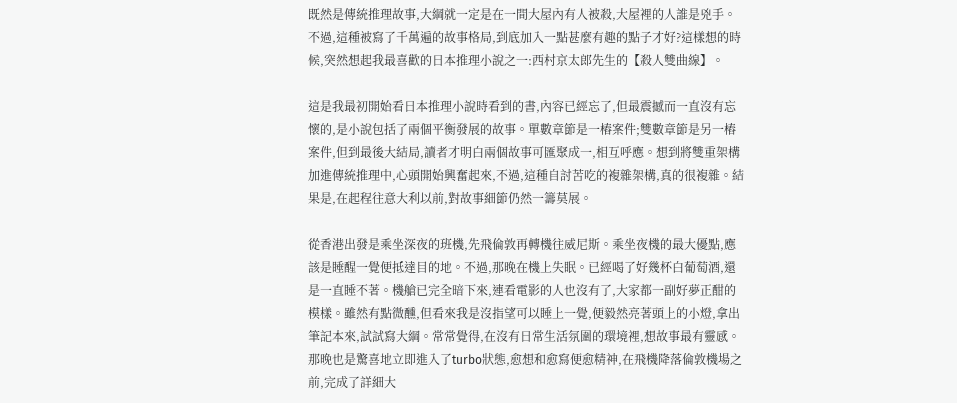既然是傳統推理故事,大綱就一定是在一間大屋內有人被殺,大屋裡的人誰是兇手。不過,這種被寫了千萬遍的故事格局,到底加入一點甚麼有趣的點子才好?這樣想的時候,突然想起我最喜歡的日本推理小說之一:西村京太郎先生的【殺人雙曲線】。

這是我最初開始看日本推理小說時看到的書,內容已經忘了,但最震撼而一直沒有忘懷的,是小說包括了兩個平衡發展的故事。單數章節是一樁案件;雙數章節是另一樁案件,但到最後大結局,讀者才明白兩個故事可匯聚成一,相互呼應。想到將雙重架構加進傳統推理中,心頭開始興奮起來,不過,這種自討苦吃的複雜架構,真的很複雜。結果是,在起程往意大利以前,對故事細節仍然一籌莫展。

從香港出發是乘坐深夜的班機,先飛倫敦再轉機往威尼斯。乘坐夜機的最大優點,應該是睡醒一覺便抵達目的地。不過,那晚在機上失眠。已經喝了好幾杯白葡萄酒,還是一直睡不著。機艙已完全暗下來,連看電影的人也沒有了,大家都一副好夢正酣的模樣。雖然有點微醺,但看來我是沒指望可以睡上一覺,便毅然亮著頭上的小燈,拿出筆記本來,試試寫大綱。常常覺得,在沒有日常生活氛圍的環境裡,想故事最有靈感。那晚也是驚喜地立即進入了turbo狀態,愈想和愈寫便愈精神,在飛機降落倫敦機場之前,完成了詳細大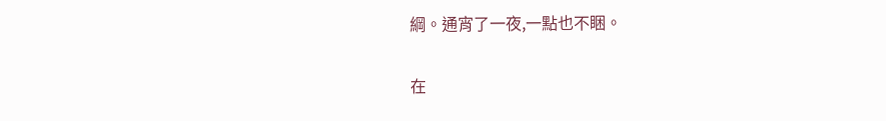綱。通宵了一夜,一點也不睏。

在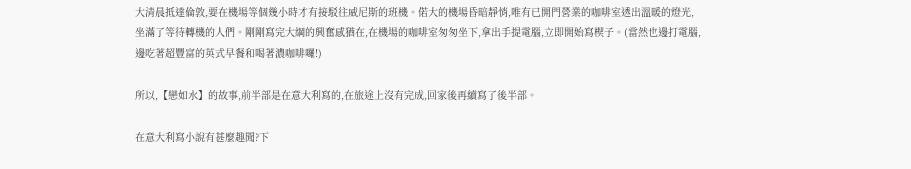大清晨抵達倫敦,要在機場等個幾小時才有接駁往威尼斯的班機。偌大的機場昏暗靜悄,唯有已開門營業的咖啡室透出溫暖的燈光,坐滿了等待轉機的人們。剛剛寫完大綱的興奮感猶在,在機場的咖啡室匆匆坐下,拿出手提電腦,立即開始寫楔子。(當然也邊打電腦,邊吃著超豐富的英式早餐和喝著濃咖啡囉!)

所以,【戀如水】的故事,前半部是在意大利寫的,在旅途上沒有完成,回家後再續寫了後半部。

在意大利寫小說有甚麼趣聞?下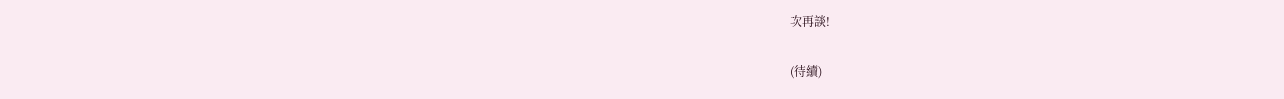次再談!

(待續)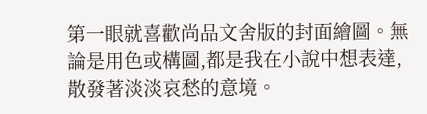第一眼就喜歡尚品文舍版的封面繪圖。無論是用色或構圖,都是我在小說中想表達,散發著淡淡哀愁的意境。